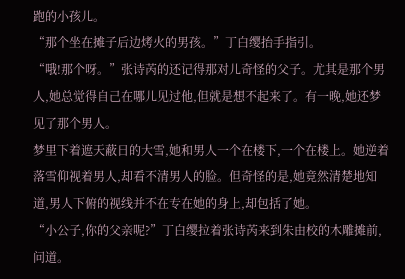跑的小孩儿。
“那个坐在摊子后边烤火的男孩。”丁白缨抬手指引。
“哦!那个呀。”张诗芮的还记得那对儿奇怪的父子。尤其是那个男人,她总觉得自己在哪儿见过他,但就是想不起来了。有一晚,她还梦见了那个男人。
梦里下着遮天蔽日的大雪,她和男人一个在楼下,一个在楼上。她逆着落雪仰视着男人,却看不清男人的脸。但奇怪的是,她竟然清楚地知道,男人下俯的视线并不在专在她的身上,却包括了她。
“小公子,你的父亲呢?”丁白缨拉着张诗芮来到朱由校的木雕摊前,问道。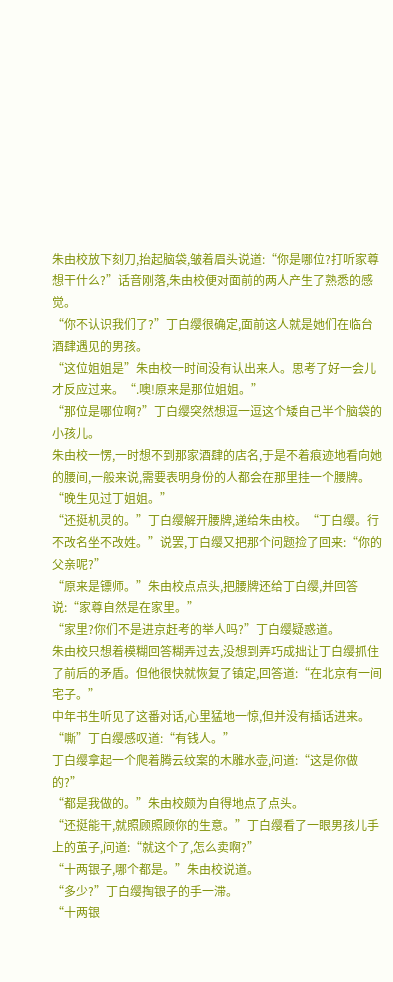朱由校放下刻刀,抬起脑袋,皱着眉头说道:“你是哪位?打听家尊想干什么?”话音刚落,朱由校便对面前的两人产生了熟悉的感觉。
“你不认识我们了?”丁白缨很确定,面前这人就是她们在临台酒肆遇见的男孩。
“这位姐姐是”朱由校一时间没有认出来人。思考了好一会儿才反应过来。“.噢!原来是那位姐姐。”
“那位是哪位啊?”丁白缨突然想逗一逗这个矮自己半个脑袋的小孩儿。
朱由校一愣,一时想不到那家酒肆的店名,于是不着痕迹地看向她的腰间,一般来说,需要表明身份的人都会在那里挂一个腰牌。“晚生见过丁姐姐。”
“还挺机灵的。”丁白缨解开腰牌,递给朱由校。“丁白缨。行不改名坐不改姓。”说罢,丁白缨又把那个问题捡了回来:“你的父亲呢?”
“原来是镖师。”朱由校点点头,把腰牌还给丁白缨,并回答说:“家尊自然是在家里。”
“家里?你们不是进京赶考的举人吗?”丁白缨疑惑道。
朱由校只想着模糊回答糊弄过去,没想到弄巧成拙让丁白缨抓住了前后的矛盾。但他很快就恢复了镇定,回答道:“在北京有一间宅子。”
中年书生听见了这番对话,心里猛地一惊,但并没有插话进来。
“嘶”丁白缨感叹道:“有钱人。”
丁白缨拿起一个爬着腾云纹案的木雕水壶,问道:“这是你做的?”
“都是我做的。”朱由校颇为自得地点了点头。
“还挺能干,就照顾照顾你的生意。”丁白缨看了一眼男孩儿手上的茧子,问道:“就这个了,怎么卖啊?”
“十两银子,哪个都是。”朱由校说道。
“多少?”丁白缨掏银子的手一滞。
“十两银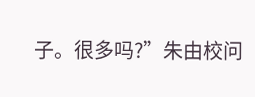子。很多吗?”朱由校问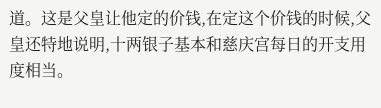道。这是父皇让他定的价钱,在定这个价钱的时候,父皇还特地说明,十两银子基本和慈庆宫每日的开支用度相当。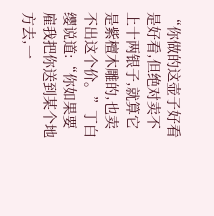“你做的这壶子好看是好看,但绝对卖不上十两银子,就算它是紫檀木雕的,也卖不出这个价。”丁白缨说道:“你如果要雇我把你送到某个地方去,一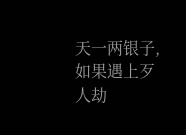天一两银子,如果遇上歹人劫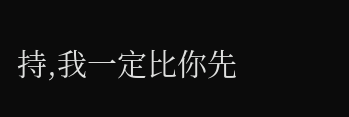持,我一定比你先